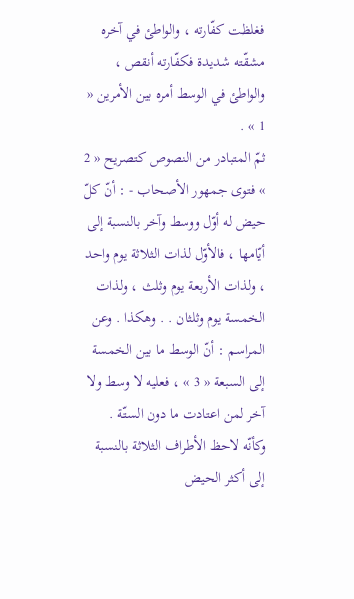فغلظت كفّارته ، والواطئ في آخره مشقّته شديدة فكفّارته أنقص ، والواطئ في الوسط أمره بين الأمرين « 1 » .
ثمّ المتبادر من النصوص كتصريح « 2 » فتوى جمهور الأصحاب - : أنّ كلّ حيض له أوّل ووسط وآخر بالنسبة إلى أيّامها ، فالأوّل لذات الثلاثة يوم واحد ، ولذات الأربعة يوم وثلث ، ولذات الخمسة يوم وثلثان . . وهكذا . وعن المراسم : أنّ الوسط ما بين الخمسة إلى السبعة « 3 » ، فعليه لا وسط ولا آخر لمن اعتادت ما دون الستّة .
وكأنّه لاحظ الأطراف الثلاثة بالنسبة إلى أكثر الحيض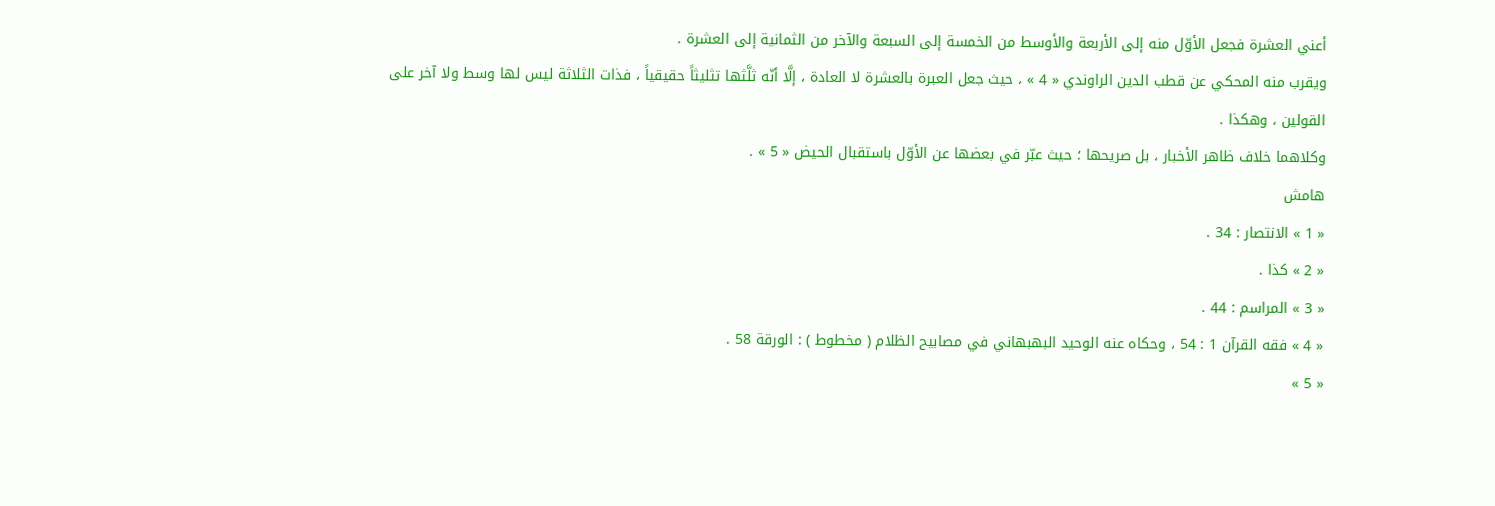أعني العشرة فجعل الأوّل منه إلى الأربعة والأوسط من الخمسة إلى السبعة والآخر من الثمانية إلى العشرة .
ويقرب منه المحكي عن قطب الدين الراوندي « 4 » ، حيث جعل العبرة بالعشرة لا العادة ، إلَّا أنّه ثلَّثها تثليثاً حقيقياً ، فذات الثلاثة ليس لها وسط ولا آخر على القولين ، وهكذا .
وكلاهما خلاف ظاهر الأخبار ، بل صريحها ؛ حيث عبّر في بعضها عن الأوّل باستقبال الحيض « 5 » .
هامش
« 1 » الانتصار : 34 .
« 2 » كذا .
« 3 » المراسم : 44 .
« 4 » فقه القرآن 1 : 54 ، وحكاه عنه الوحيد البهبهاني في مصابيح الظلام ( مخطوط ) : الورقة 58 .
« 5 »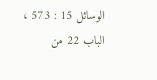الوسائل 15 : 573 ، الباب 22 من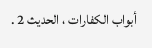أبواب الكفارات ، الحديث 2 .